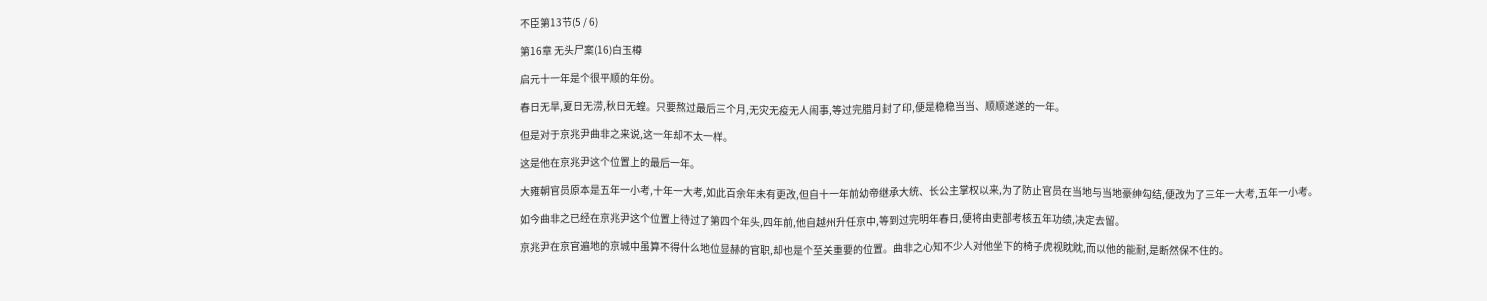不臣第13节(5 / 6)

第16章 无头尸案(16)白玉樽

启元十一年是个很平顺的年份。

春日无旱,夏日无涝,秋日无蝗。只要熬过最后三个月,无灾无疫无人闹事,等过完腊月封了印,便是稳稳当当、顺顺遂遂的一年。

但是对于京兆尹曲非之来说,这一年却不太一样。

这是他在京兆尹这个位置上的最后一年。

大雍朝官员原本是五年一小考,十年一大考,如此百余年未有更改,但自十一年前幼帝继承大统、长公主掌权以来,为了防止官员在当地与当地豪绅勾结,便改为了三年一大考,五年一小考。

如今曲非之已经在京兆尹这个位置上待过了第四个年头,四年前,他自越州升任京中,等到过完明年春日,便将由吏部考核五年功绩,决定去留。

京兆尹在京官遍地的京城中虽算不得什么地位显赫的官职,却也是个至关重要的位置。曲非之心知不少人对他坐下的椅子虎视眈眈,而以他的能耐,是断然保不住的。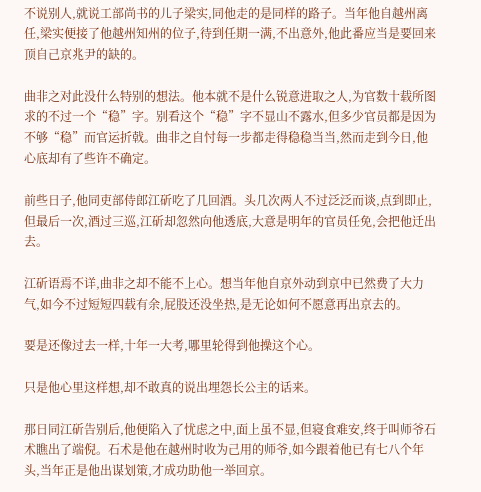不说别人,就说工部尚书的儿子梁实,同他走的是同样的路子。当年他自越州离任,梁实便接了他越州知州的位子,待到任期一满,不出意外,他此番应当是要回来顶自己京兆尹的缺的。

曲非之对此没什么特别的想法。他本就不是什么锐意进取之人,为官数十载所图求的不过一个“稳”字。别看这个“稳”字不显山不露水,但多少官员都是因为不够“稳”而官运折戟。曲非之自忖每一步都走得稳稳当当,然而走到今日,他心底却有了些许不确定。

前些日子,他同吏部侍郎江斫吃了几回酒。头几次两人不过泛泛而谈,点到即止,但最后一次,酒过三巡,江斫却忽然向他透底,大意是明年的官员任免,会把他迁出去。

江斫语焉不详,曲非之却不能不上心。想当年他自京外动到京中已然费了大力气,如今不过短短四载有余,屁股还没坐热,是无论如何不愿意再出京去的。

要是还像过去一样,十年一大考,哪里轮得到他操这个心。

只是他心里这样想,却不敢真的说出埋怨长公主的话来。

那日同江斫告别后,他便陷入了忧虑之中,面上虽不显,但寝食难安,终于叫师爷石术瞧出了端倪。石术是他在越州时收为己用的师爷,如今跟着他已有七八个年头,当年正是他出谋划策,才成功助他一举回京。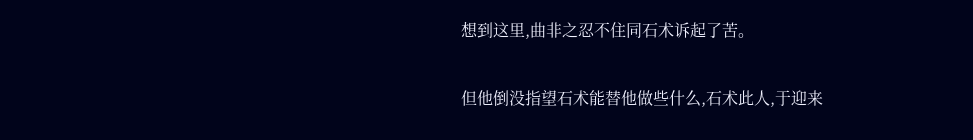想到这里,曲非之忍不住同石术诉起了苦。

但他倒没指望石术能替他做些什么,石术此人,于迎来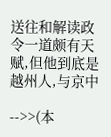送往和解读政令一道颇有天赋,但他到底是越州人,与京中

-->>(本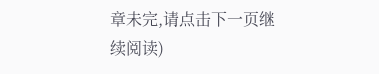章未完,请点击下一页继续阅读)